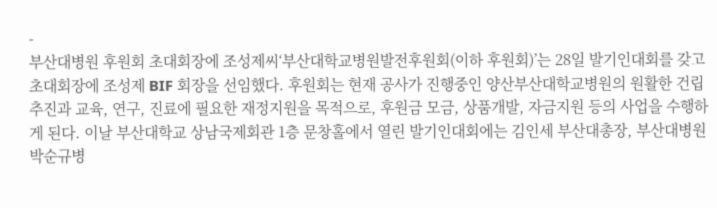-
부산대병원 후원회 초대회장에 조성제씨‘부산대학교병원발전후원회(이하 후원회)’는 28일 발기인대회를 갖고 초대회장에 조성제 BIF 회장을 선임했다. 후원회는 현재 공사가 진행중인 양산부산대학교병원의 원활한 건립추진과 교육, 연구, 진료에 필요한 재정지원을 목적으로, 후원금 모금, 상품개발, 자금지원 등의 사업을 수행하게 된다. 이날 부산대학교 상남국제회관 1층 문창홀에서 열린 발기인대회에는 김인세 부산대총장, 부산대병원 박순규병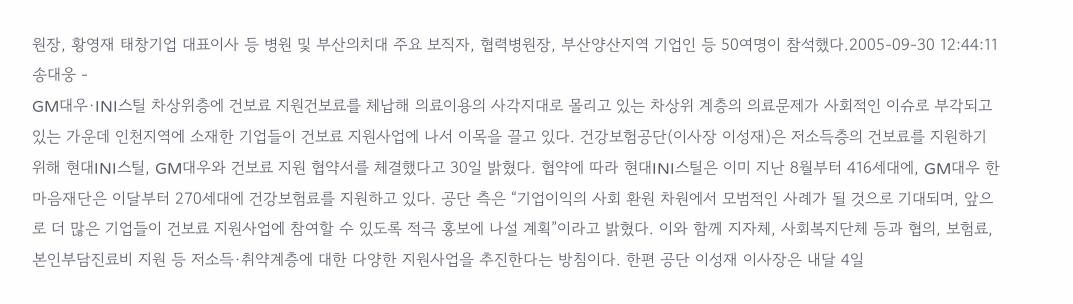원장, 황영재 태창기업 대표이사 등 병원 및 부산의치대 주요 보직자, 협력병원장, 부산양산지역 기업인 등 50여명이 참석했다.2005-09-30 12:44:11송대웅 -
GM대우·INI스틸 차상위층에 건보료 지원건보료를 체납해 의료이용의 사각지대로 몰리고 있는 차상위 계층의 의료문제가 사회적인 이슈로 부각되고 있는 가운데 인천지역에 소재한 기업들이 건보료 지원사업에 나서 이목을 끌고 있다. 건강보험공단(이사장 이성재)은 저소득층의 건보료를 지원하기 위해 현대INI스틸, GM대우와 건보료 지원 협약서를 체결했다고 30일 밝혔다. 협약에 따라 현대INI스틸은 이미 지난 8월부터 416세대에, GM대우 한마음재단은 이달부터 270세대에 건강보험료를 지원하고 있다. 공단 측은 “기업이익의 사회 환원 차원에서 모범적인 사례가 될 것으로 기대되며, 앞으로 더 많은 기업들이 건보료 지원사업에 참여할 수 있도록 적극 홍보에 나설 계획”이라고 밝혔다. 이와 함께 지자체, 사회복지단체 등과 협의, 보험료, 본인부담진료비 지원 등 저소득·취약계층에 대한 다양한 지원사업을 추진한다는 방침이다. 한편 공단 이성재 이사장은 내달 4일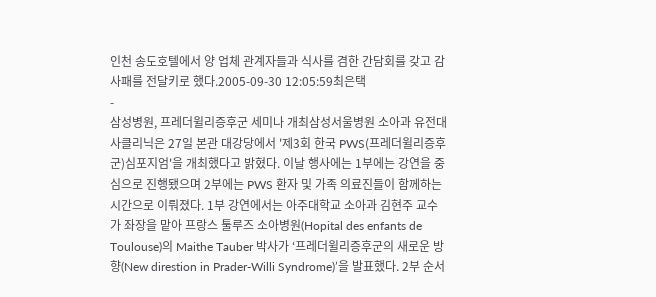인천 송도호텔에서 양 업체 관계자들과 식사를 겸한 간담회를 갖고 감사패를 전달키로 했다.2005-09-30 12:05:59최은택
-
삼성병원, 프레더윌리증후군 세미나 개최삼성서울병원 소아과 유전대사클리닉은 27일 본관 대강당에서 '제3회 한국 PWS(프레더윌리증후군)심포지엄'을 개최했다고 밝혔다. 이날 행사에는 1부에는 강연을 중심으로 진행됐으며 2부에는 PWS 환자 및 가족 의료진들이 함께하는 시간으로 이뤄졌다. 1부 강연에서는 아주대학교 소아과 김현주 교수가 좌장을 맡아 프랑스 툴루즈 소아병원(Hopital des enfants de Toulouse)의 Maithe Tauber 박사가 ‘프레더윌리증후군의 새로운 방향(New direstion in Prader-Willi Syndrome)’을 발표했다. 2부 순서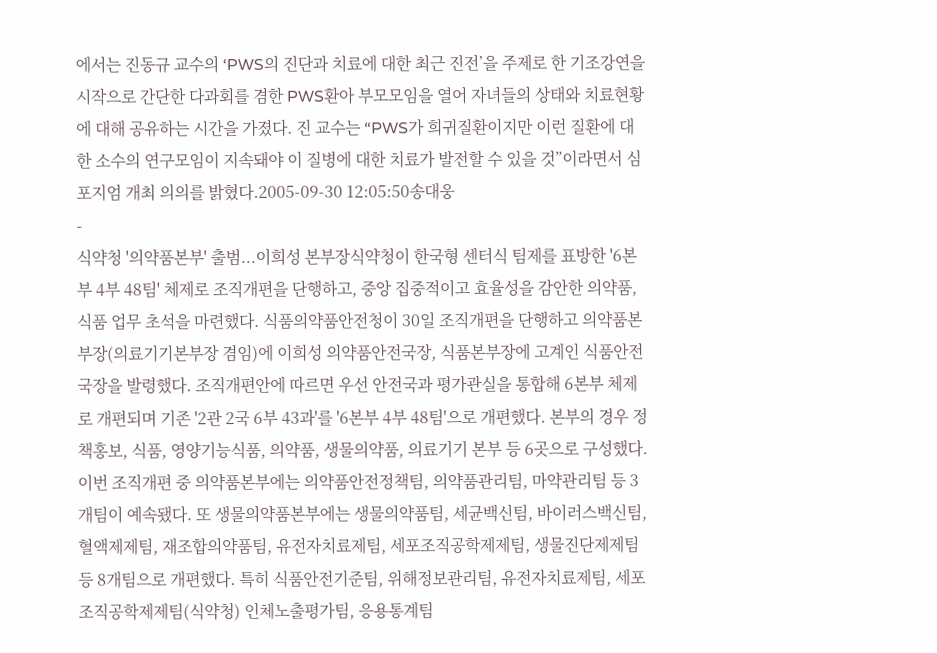에서는 진동규 교수의 ‘PWS의 진단과 치료에 대한 최근 진전’을 주제로 한 기조강연을 시작으로 간단한 다과회를 겸한 PWS환아 부모모임을 열어 자녀들의 상태와 치료현황에 대해 공유하는 시간을 가졌다. 진 교수는 “PWS가 희귀질환이지만 이런 질환에 대한 소수의 연구모임이 지속돼야 이 질병에 대한 치료가 발전할 수 있을 것”이라면서 심포지엄 개최 의의를 밝혔다.2005-09-30 12:05:50송대웅
-
식약청 '의약품본부' 출범...이희성 본부장식약청이 한국형 센터식 팀제를 표방한 '6본부 4부 48팀' 체제로 조직개편을 단행하고, 중앙 집중적이고 효율성을 감안한 의약품, 식품 업무 초석을 마련했다. 식품의약품안전청이 30일 조직개편을 단행하고 의약품본부장(의료기기본부장 겸임)에 이희성 의약품안전국장, 식품본부장에 고계인 식품안전국장을 발령했다. 조직개편안에 따르면 우선 안전국과 평가관실을 통합해 6본부 체제로 개편되며 기존 '2관 2국 6부 43과'를 '6본부 4부 48팀'으로 개편했다. 본부의 경우 정책홍보, 식품, 영양기능식품, 의약품, 생물의약품, 의료기기 본부 등 6곳으로 구성했다. 이번 조직개편 중 의약품본부에는 의약품안전정책팀, 의약품관리팀, 마약관리팀 등 3개팀이 예속됐다. 또 생물의약품본부에는 생물의약품팀, 세균백신팀, 바이러스백신팀, 혈액제제팀, 재조합의약품팀, 유전자치료제팀, 세포조직공학제제팀, 생물진단제제팀 등 8개팀으로 개편했다. 특히 식품안전기준팀, 위해정보관리팀, 유전자치료제팀, 세포조직공학제제팀(식약청) 인체노출평가팀, 응용통계팀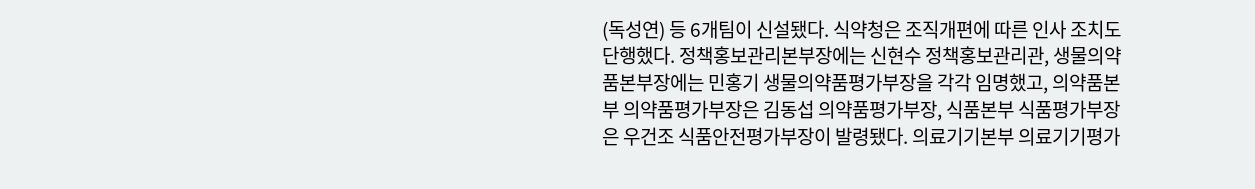(독성연) 등 6개팀이 신설됐다. 식약청은 조직개편에 따른 인사 조치도 단행했다. 정책홍보관리본부장에는 신현수 정책홍보관리관, 생물의약품본부장에는 민홍기 생물의약품평가부장을 각각 임명했고, 의약품본부 의약품평가부장은 김동섭 의약품평가부장, 식품본부 식품평가부장은 우건조 식품안전평가부장이 발령됐다. 의료기기본부 의료기기평가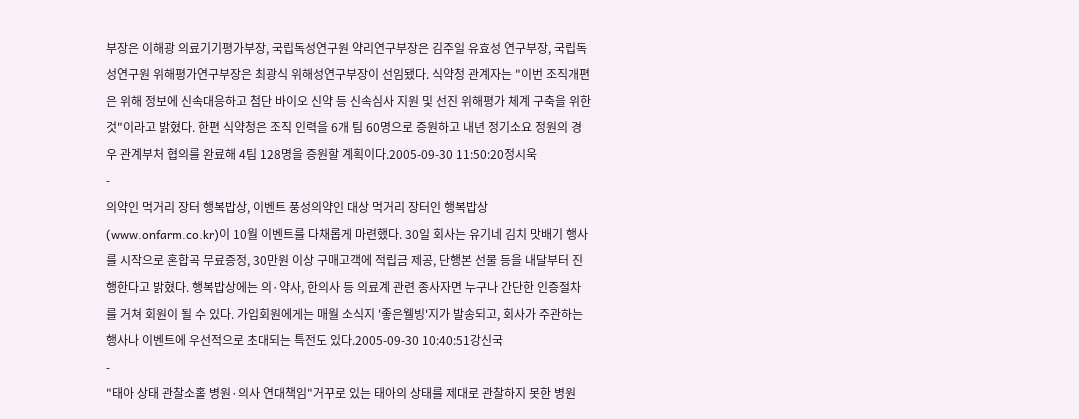부장은 이해광 의료기기평가부장, 국립독성연구원 약리연구부장은 김주일 유효성 연구부장, 국립독성연구원 위해평가연구부장은 최광식 위해성연구부장이 선임됐다. 식약청 관계자는 "이번 조직개편은 위해 정보에 신속대응하고 첨단 바이오 신약 등 신속심사 지원 및 선진 위해평가 체계 구축을 위한 것"이라고 밝혔다. 한편 식약청은 조직 인력을 6개 팀 60명으로 증원하고 내년 정기소요 정원의 경우 관계부처 협의를 완료해 4팀 128명을 증원할 계획이다.2005-09-30 11:50:20정시욱
-
의약인 먹거리 장터 행복밥상, 이벤트 풍성의약인 대상 먹거리 장터인 행복밥상(www.onfarm.co.kr)이 10월 이벤트를 다채롭게 마련했다. 30일 회사는 유기네 김치 맛배기 행사를 시작으로 혼합곡 무료증정, 30만원 이상 구매고객에 적립금 제공, 단행본 선물 등을 내달부터 진행한다고 밝혔다. 행복밥상에는 의·약사, 한의사 등 의료계 관련 종사자면 누구나 간단한 인증절차를 거쳐 회원이 될 수 있다. 가입회원에게는 매월 소식지 '좋은웰빙'지가 발송되고, 회사가 주관하는 행사나 이벤트에 우선적으로 초대되는 특전도 있다.2005-09-30 10:40:51강신국
-
"태아 상태 관찰소홀 병원·의사 연대책임"거꾸로 있는 태아의 상태를 제대로 관찰하지 못한 병원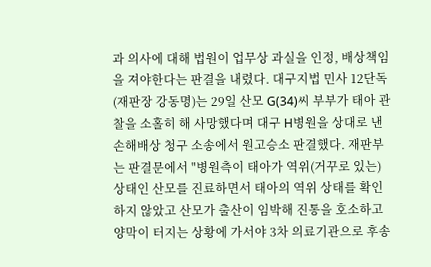과 의사에 대해 법원이 업무상 과실을 인정, 배상책임을 져야한다는 판결을 내렸다. 대구지법 민사 12단독(재판장 강동명)는 29일 산모 G(34)씨 부부가 태아 관찰을 소홀히 해 사망했다며 대구 H병원을 상대로 낸 손해배상 청구 소송에서 원고승소 판결했다. 재판부는 판결문에서 "병원측이 태아가 역위(거꾸로 있는) 상태인 산모를 진료하면서 태아의 역위 상태를 확인하지 않았고 산모가 출산이 임박해 진통을 호소하고 양막이 터지는 상황에 가서야 3차 의료기관으로 후송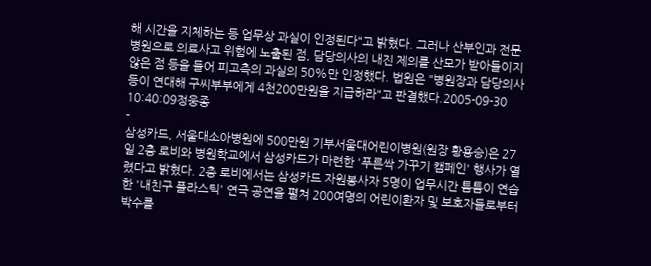해 시간을 지체하는 등 업무상 과실이 인정된다"고 밝혔다. 그러나 산부인과 전문병원으로 의료사고 위험에 노출된 점, 담당의사의 내진 제의를 산모가 받아들이지 않은 점 등을 들어 피고측의 과실의 50%만 인정했다. 법원은 "병원장과 담당의사 등이 연대해 구씨부부에게 4천200만원을 지급하라"고 판결했다.2005-09-30 10:40:09정웅종
-
삼성카드, 서울대소아병원에 500만원 기부서울대어린이병원(원장 황용승)은 27일 2층 로비와 병원학교에서 삼성카드가 마련한 '푸른싹 가꾸기 캠페인' 행사가 열렸다고 밝혔다. 2층 로비에서는 삼성카드 자원봉사자 5명이 업무시간 틈틈이 연습한 '내친구 플라스틱' 연극 공연을 펼쳐 200여명의 어린이환자 및 보호자들로부터 박수를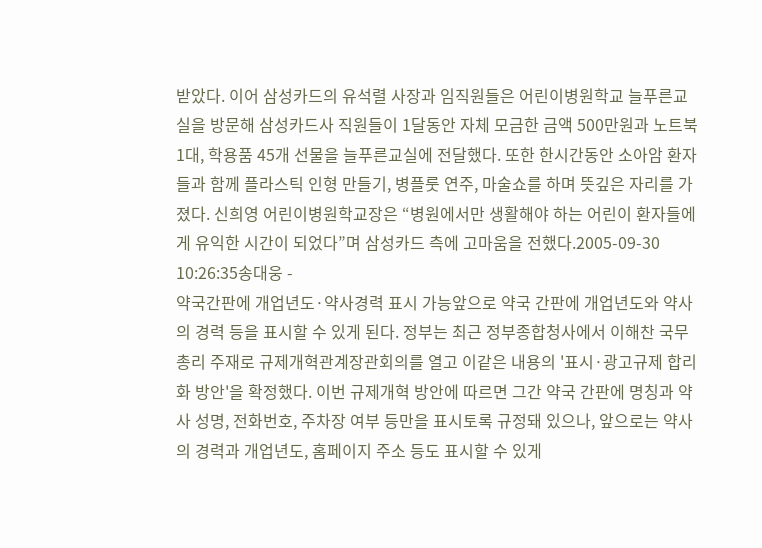받았다. 이어 삼성카드의 유석렬 사장과 임직원들은 어린이병원학교 늘푸른교실을 방문해 삼성카드사 직원들이 1달동안 자체 모금한 금액 500만원과 노트북 1대, 학용품 45개 선물을 늘푸른교실에 전달했다. 또한 한시간동안 소아암 환자들과 함께 플라스틱 인형 만들기, 병플룻 연주, 마술쇼를 하며 뜻깊은 자리를 가졌다. 신희영 어린이병원학교장은 “병원에서만 생활해야 하는 어린이 환자들에게 유익한 시간이 되었다”며 삼성카드 측에 고마움을 전했다.2005-09-30 10:26:35송대웅 -
약국간판에 개업년도·약사경력 표시 가능앞으로 약국 간판에 개업년도와 약사의 경력 등을 표시할 수 있게 된다. 정부는 최근 정부종합청사에서 이해찬 국무총리 주재로 규제개혁관계장관회의를 열고 이같은 내용의 '표시·광고규제 합리화 방안'을 확정했다. 이번 규제개혁 방안에 따르면 그간 약국 간판에 명칭과 약사 성명, 전화번호, 주차장 여부 등만을 표시토록 규정돼 있으나, 앞으로는 약사의 경력과 개업년도, 홈페이지 주소 등도 표시할 수 있게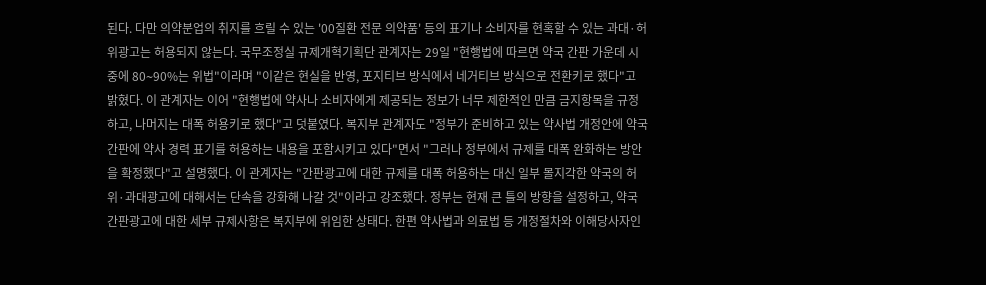된다. 다만 의약분업의 취지를 흐릴 수 있는 '00질환 전문 의약품' 등의 표기나 소비자를 현혹할 수 있는 과대·허위광고는 허용되지 않는다. 국무조정실 규제개혁기획단 관계자는 29일 "현행법에 따르면 약국 간판 가운데 시중에 80∼90%는 위법"이라며 "이같은 현실을 반영, 포지티브 방식에서 네거티브 방식으로 전환키로 했다"고 밝혔다. 이 관계자는 이어 "현행법에 약사나 소비자에게 제공되는 정보가 너무 제한적인 만큼 금지항목을 규정하고, 나머지는 대폭 허용키로 했다"고 덧붙였다. 복지부 관계자도 "정부가 준비하고 있는 약사법 개정안에 약국 간판에 약사 경력 표기를 허용하는 내용을 포함시키고 있다"면서 "그러나 정부에서 규제를 대폭 완화하는 방안을 확정했다"고 설명했다. 이 관계자는 "간판광고에 대한 규제를 대폭 허용하는 대신 일부 몰지각한 약국의 허위·과대광고에 대해서는 단속을 강화해 나갈 것"이라고 강조했다. 정부는 현재 큰 틀의 방향을 설정하고, 약국 간판광고에 대한 세부 규제사항은 복지부에 위임한 상태다. 한편 약사법과 의료법 등 개정절차와 이해당사자인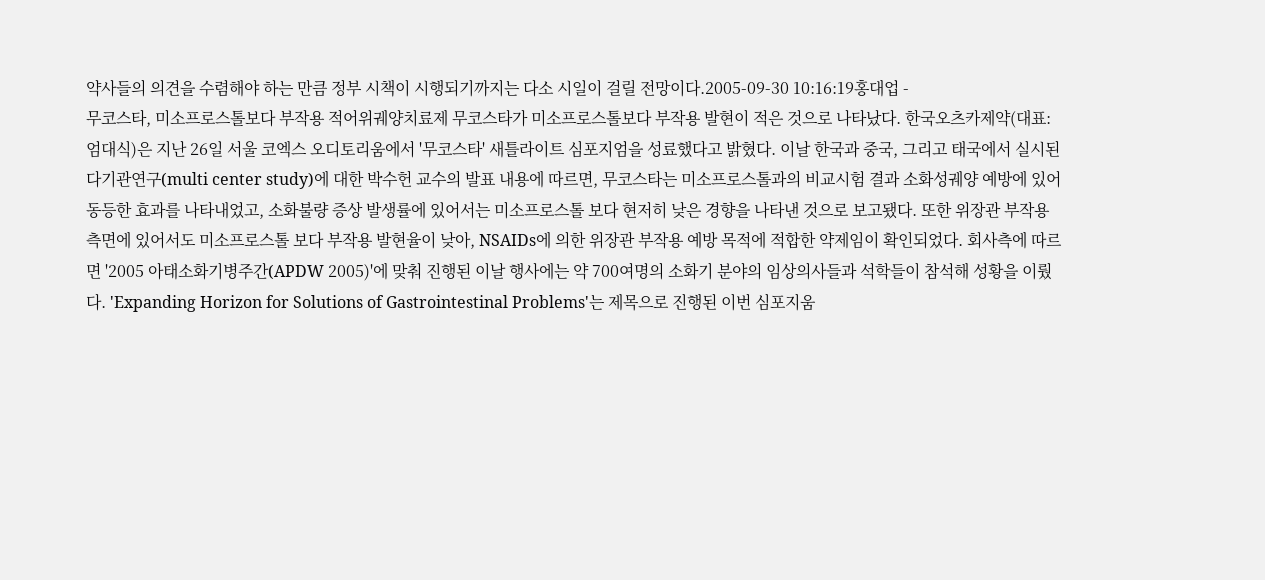약사들의 의견을 수렴해야 하는 만큼 정부 시책이 시행되기까지는 다소 시일이 걸릴 전망이다.2005-09-30 10:16:19홍대업 -
무코스타, 미소프로스톨보다 부작용 적어위궤양치료제 무코스타가 미소프로스톨보다 부작용 발현이 적은 것으로 나타났다. 한국오츠카제약(대표: 엄대식)은 지난 26일 서울 코엑스 오디토리움에서 '무코스타' 새틀라이트 심포지엄을 성료했다고 밝혔다. 이날 한국과 중국, 그리고 태국에서 실시된 다기관연구(multi center study)에 대한 박수헌 교수의 발표 내용에 따르면, 무코스타는 미소프로스톨과의 비교시험 결과 소화성궤양 예방에 있어 동등한 효과를 나타내었고, 소화불량 증상 발생률에 있어서는 미소프로스톨 보다 현저히 낮은 경향을 나타낸 것으로 보고됐다. 또한 위장관 부작용 측면에 있어서도 미소프로스톨 보다 부작용 발현율이 낮아, NSAIDs에 의한 위장관 부작용 예방 목적에 적합한 약제임이 확인되었다. 회사측에 따르면 '2005 아태소화기병주간(APDW 2005)'에 맞춰 진행된 이날 행사에는 약 700여명의 소화기 분야의 임상의사들과 석학들이 참석해 성황을 이뤘다. 'Expanding Horizon for Solutions of Gastrointestinal Problems'는 제목으로 진행된 이번 심포지움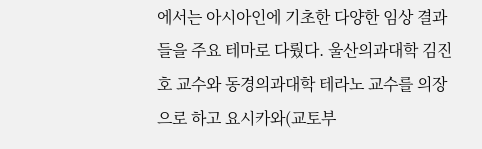에서는 아시아인에 기초한 다양한 임상 결과들을 주요 테마로 다뤘다. 울산의과대학 김진호 교수와 동경의과대학 테라노 교수를 의장으로 하고 요시카와(교토부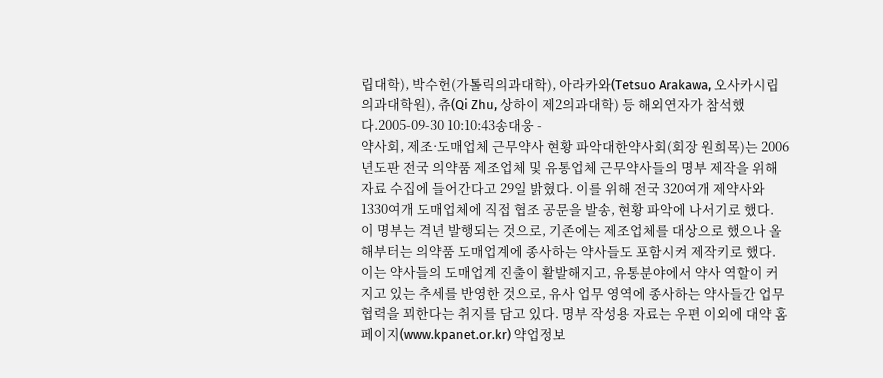립대학), 박수헌(가톨릭의과대학), 아라카와(Tetsuo Arakawa, 오사카시립의과대학원), 츄(Qi Zhu, 상하이 제2의과대학) 등 해외연자가 참석했다.2005-09-30 10:10:43송대웅 -
약사회, 제조·도매업체 근무약사 현황 파악대한약사회(회장 원희목)는 2006년도판 전국 의약품 제조업체 및 유통업체 근무약사들의 명부 제작을 위해 자료 수집에 들어간다고 29일 밝혔다. 이를 위해 전국 320여개 제약사와 1330여개 도매업체에 직접 협조 공문을 발송, 현황 파악에 나서기로 했다. 이 명부는 격년 발행되는 것으로, 기존에는 제조업체를 대상으로 했으나 올해부터는 의약품 도매업계에 종사하는 약사들도 포함시켜 제작키로 했다. 이는 약사들의 도매업계 진출이 활발해지고, 유통분야에서 약사 역할이 커지고 있는 추세를 반영한 것으로, 유사 업무 영역에 종사하는 약사들간 업무 협력을 꾀한다는 취지를 담고 있다. 명부 작성용 자료는 우편 이외에 대약 홈페이지(www.kpanet.or.kr) 약업정보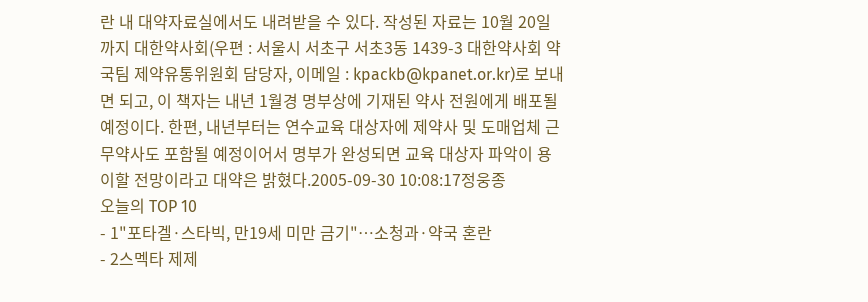란 내 대약자료실에서도 내려받을 수 있다. 작성된 자료는 10월 20일까지 대한약사회(우편 : 서울시 서초구 서초3동 1439-3 대한약사회 약국팀 제약유통위원회 담당자, 이메일 : kpackb@kpanet.or.kr)로 보내면 되고, 이 책자는 내년 1월경 명부상에 기재된 약사 전원에게 배포될 예정이다. 한편, 내년부터는 연수교육 대상자에 제약사 및 도매업체 근무약사도 포함될 예정이어서 명부가 완성되면 교육 대상자 파악이 용이할 전망이라고 대약은 밝혔다.2005-09-30 10:08:17정웅종
오늘의 TOP 10
- 1"포타겔·스타빅, 만19세 미만 금기"…소청과·약국 혼란
- 2스멕타 제제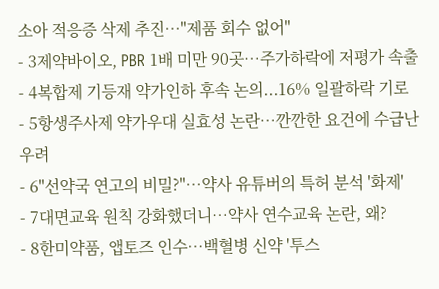소아 적응증 삭제 추진…"제품 회수 없어"
- 3제약바이오, PBR 1배 미만 90곳…주가하락에 저평가 속출
- 4복합제 기등재 약가인하 후속 논의...16% 일괄하락 기로
- 5항생주사제 약가우대 실효성 논란…깐깐한 요건에 수급난 우려
- 6"선약국 연고의 비밀?"…약사 유튜버의 특허 분석 '화제'
- 7대면교육 원칙 강화했더니…약사 연수교육 논란, 왜?
- 8한미약품, 앱토즈 인수…백혈병 신약 '투스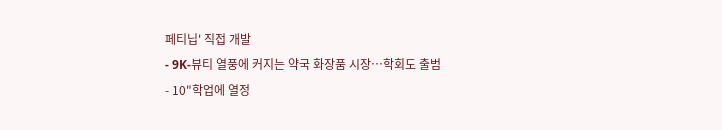페티닙' 직접 개발
- 9K-뷰티 열풍에 커지는 약국 화장품 시장…학회도 출범
- 10"학업에 열정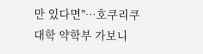만 있다면"…호쿠리쿠대학 약학부 가보니